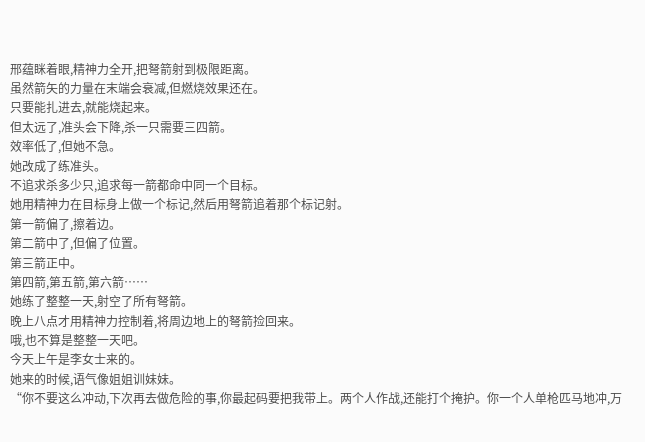邢蕴眯着眼,精神力全开,把弩箭射到极限距离。
虽然箭矢的力量在末端会衰减,但燃烧效果还在。
只要能扎进去,就能烧起来。
但太远了,准头会下降,杀一只需要三四箭。
效率低了,但她不急。
她改成了练准头。
不追求杀多少只,追求每一箭都命中同一个目标。
她用精神力在目标身上做一个标记,然后用弩箭追着那个标记射。
第一箭偏了,擦着边。
第二箭中了,但偏了位置。
第三箭正中。
第四箭,第五箭,第六箭……
她练了整整一天,射空了所有弩箭。
晚上八点才用精神力控制着,将周边地上的弩箭捡回来。
哦,也不算是整整一天吧。
今天上午是李女士来的。
她来的时候,语气像姐姐训妹妹。
“你不要这么冲动,下次再去做危险的事,你最起码要把我带上。两个人作战,还能打个掩护。你一个人单枪匹马地冲,万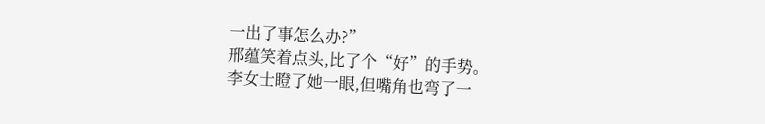一出了事怎么办?”
邢蕴笑着点头,比了个“好”的手势。
李女士瞪了她一眼,但嘴角也弯了一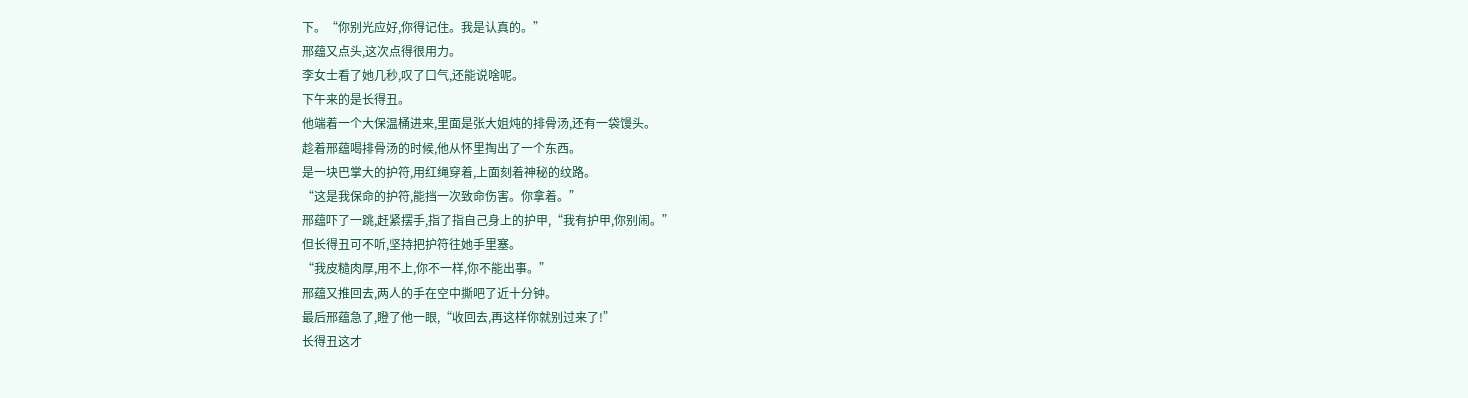下。“你别光应好,你得记住。我是认真的。”
邢蕴又点头,这次点得很用力。
李女士看了她几秒,叹了口气,还能说啥呢。
下午来的是长得丑。
他端着一个大保温桶进来,里面是张大姐炖的排骨汤,还有一袋馒头。
趁着邢蕴喝排骨汤的时候,他从怀里掏出了一个东西。
是一块巴掌大的护符,用红绳穿着,上面刻着神秘的纹路。
“这是我保命的护符,能挡一次致命伤害。你拿着。”
邢蕴吓了一跳,赶紧摆手,指了指自己身上的护甲,“我有护甲,你别闹。”
但长得丑可不听,坚持把护符往她手里塞。
“我皮糙肉厚,用不上,你不一样,你不能出事。”
邢蕴又推回去,两人的手在空中撕吧了近十分钟。
最后邢蕴急了,瞪了他一眼,“收回去,再这样你就别过来了!”
长得丑这才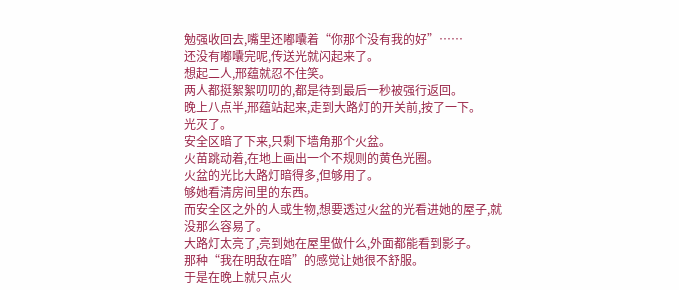勉强收回去,嘴里还嘟囔着“你那个没有我的好”……
还没有嘟囔完呢,传送光就闪起来了。
想起二人,邢蕴就忍不住笑。
两人都挺絮絮叨叨的,都是待到最后一秒被强行返回。
晚上八点半,邢蕴站起来,走到大路灯的开关前,按了一下。
光灭了。
安全区暗了下来,只剩下墙角那个火盆。
火苗跳动着,在地上画出一个不规则的黄色光圈。
火盆的光比大路灯暗得多,但够用了。
够她看清房间里的东西。
而安全区之外的人或生物,想要透过火盆的光看进她的屋子,就没那么容易了。
大路灯太亮了,亮到她在屋里做什么,外面都能看到影子。
那种“我在明敌在暗”的感觉让她很不舒服。
于是在晚上就只点火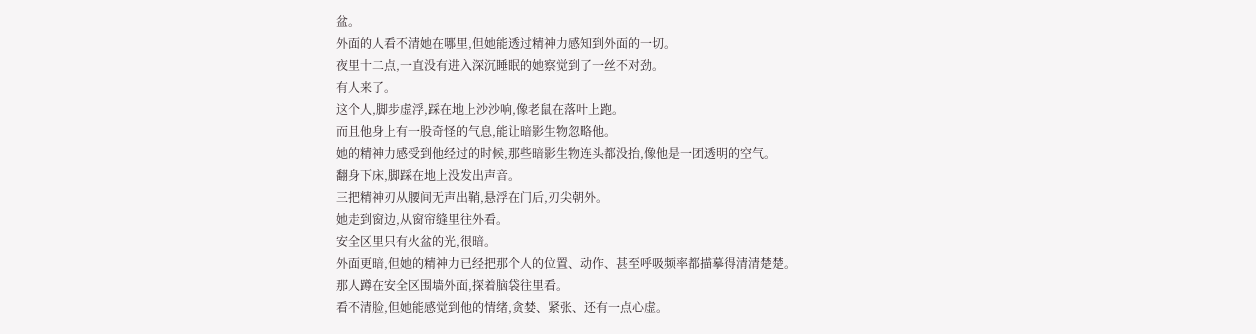盆。
外面的人看不清她在哪里,但她能透过精神力感知到外面的一切。
夜里十二点,一直没有进入深沉睡眠的她察觉到了一丝不对劲。
有人来了。
这个人,脚步虚浮,踩在地上沙沙响,像老鼠在落叶上跑。
而且他身上有一股奇怪的气息,能让暗影生物忽略他。
她的精神力感受到他经过的时候,那些暗影生物连头都没抬,像他是一团透明的空气。
翻身下床,脚踩在地上没发出声音。
三把精神刃从腰间无声出鞘,悬浮在门后,刃尖朝外。
她走到窗边,从窗帘缝里往外看。
安全区里只有火盆的光,很暗。
外面更暗,但她的精神力已经把那个人的位置、动作、甚至呼吸频率都描摹得清清楚楚。
那人蹲在安全区围墙外面,探着脑袋往里看。
看不清脸,但她能感觉到他的情绪,贪婪、紧张、还有一点心虚。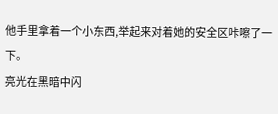他手里拿着一个小东西,举起来对着她的安全区咔嚓了一下。
亮光在黑暗中闪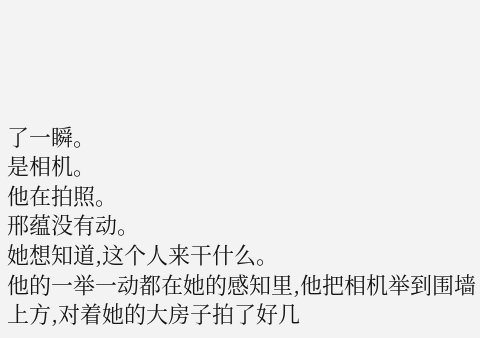了一瞬。
是相机。
他在拍照。
邢蕴没有动。
她想知道,这个人来干什么。
他的一举一动都在她的感知里,他把相机举到围墙上方,对着她的大房子拍了好几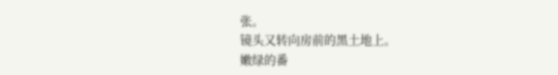张。
镜头又转向房前的黑土地上。
嫩绿的番